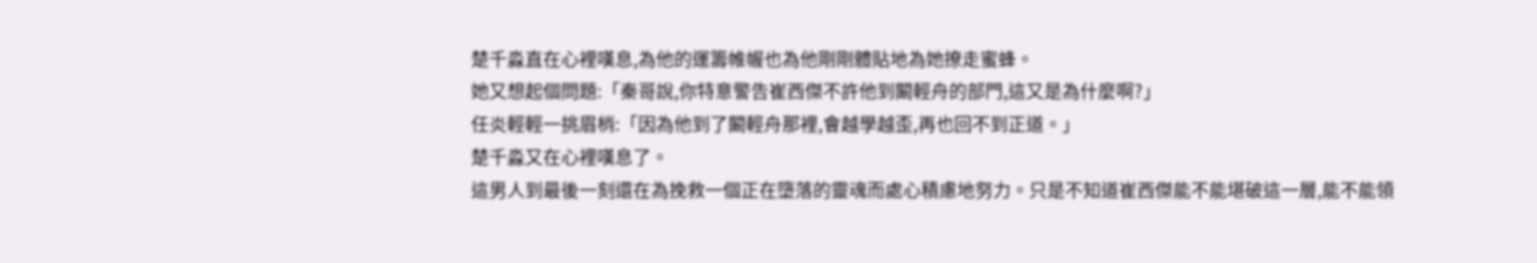楚千淼直在心裡嘆息,為他的運籌帷幄也為他剛剛體貼地為她撩走蜜蜂。
她又想起個問題:「秦哥說,你特意警告崔西傑不許他到闞輕舟的部門,這又是為什麼啊?」
任炎輕輕一挑眉梢:「因為他到了闞輕舟那裡,會越學越歪,再也回不到正道。」
楚千淼又在心裡嘆息了。
這男人到最後一刻還在為挽救一個正在墮落的靈魂而處心積慮地努力。只是不知道崔西傑能不能堪破這一層,能不能領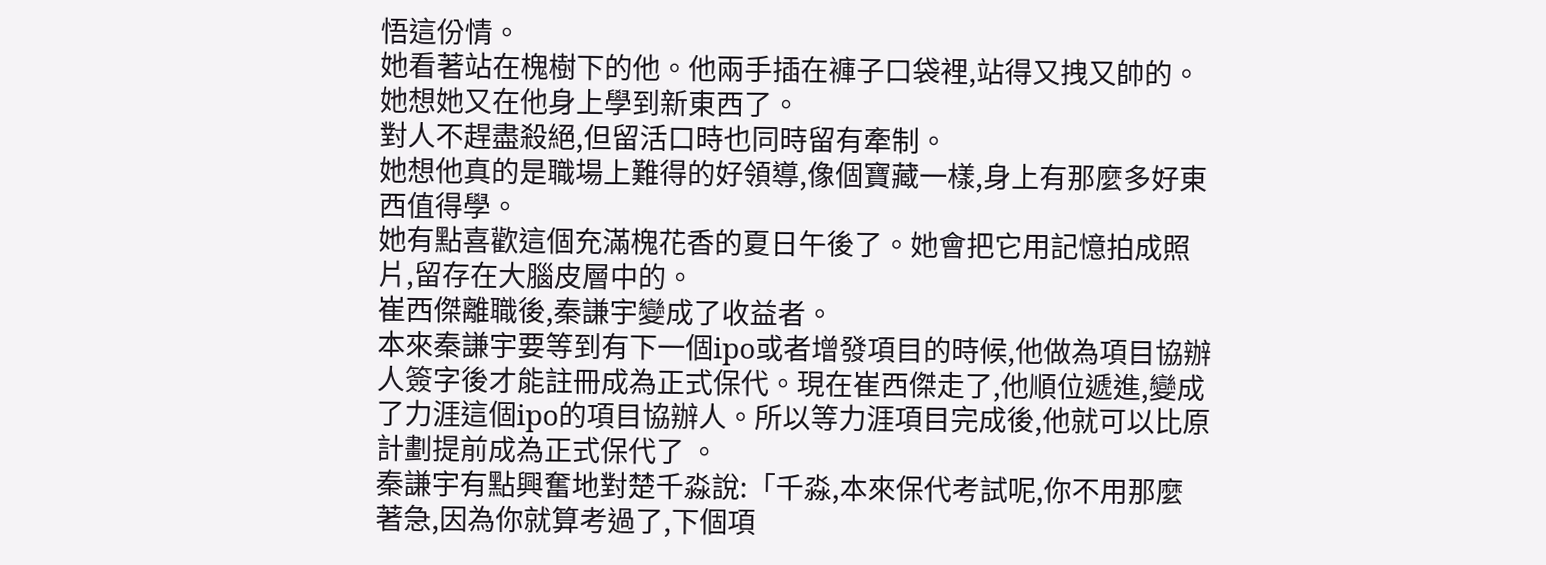悟這份情。
她看著站在槐樹下的他。他兩手插在褲子口袋裡,站得又拽又帥的。
她想她又在他身上學到新東西了。
對人不趕盡殺絕,但留活口時也同時留有牽制。
她想他真的是職場上難得的好領導,像個寶藏一樣,身上有那麼多好東西值得學。
她有點喜歡這個充滿槐花香的夏日午後了。她會把它用記憶拍成照片,留存在大腦皮層中的。
崔西傑離職後,秦謙宇變成了收益者。
本來秦謙宇要等到有下一個ipo或者增發項目的時候,他做為項目協辦人簽字後才能註冊成為正式保代。現在崔西傑走了,他順位遞進,變成了力涯這個ipo的項目協辦人。所以等力涯項目完成後,他就可以比原計劃提前成為正式保代了 。
秦謙宇有點興奮地對楚千淼說:「千淼,本來保代考試呢,你不用那麼著急,因為你就算考過了,下個項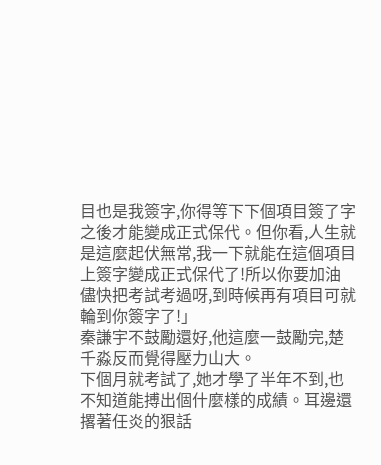目也是我簽字,你得等下下個項目簽了字之後才能變成正式保代。但你看,人生就是這麼起伏無常,我一下就能在這個項目上簽字變成正式保代了!所以你要加油儘快把考試考過呀,到時候再有項目可就輪到你簽字了!」
秦謙宇不鼓勵還好,他這麼一鼓勵完,楚千淼反而覺得壓力山大。
下個月就考試了,她才學了半年不到,也不知道能搏出個什麼樣的成績。耳邊還撂著任炎的狠話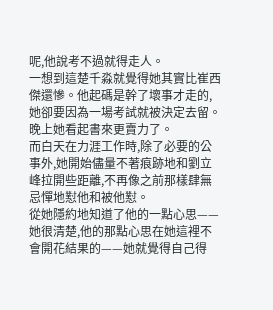呢,他說考不過就得走人。
一想到這楚千淼就覺得她其實比崔西傑還慘。他起碼是幹了壞事才走的,她卻要因為一場考試就被決定去留。
晚上她看起書來更賣力了。
而白天在力涯工作時,除了必要的公事外,她開始儘量不著痕跡地和劉立峰拉開些距離,不再像之前那樣肆無忌憚地懟他和被他懟。
從她隱約地知道了他的一點心思——她很清楚,他的那點心思在她這裡不會開花結果的——她就覺得自己得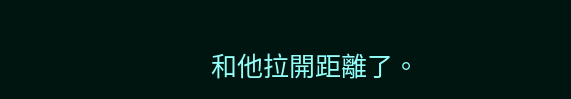和他拉開距離了。